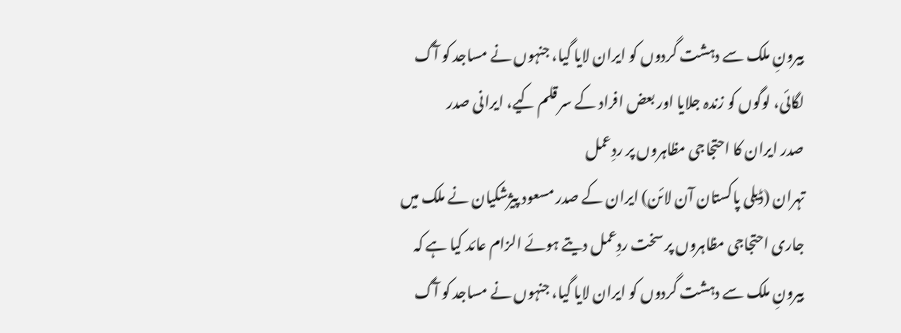بیرونِ ملک سے دہشت گردوں کو ایران لایا گیا، جنہوں نے مساجد کو آگ لگائی، لوگوں کو زندہ جلایا اور بعض افراد کے سر قلم کیے، ایرانی صدر
صدر ایران کا احتجاجی مظاہروں پر ردِعمل
تہران (ڈیلی پاکستان آن لائن) ایران کے صدر مسعود پیژشکیان نے ملک میں جاری احتجاجی مظاہروں پر سخت ردِعمل دیتے ہوئے الزام عائد کیا ہے کہ بیرونِ ملک سے دہشت گردوں کو ایران لایا گیا، جنہوں نے مساجد کو آگ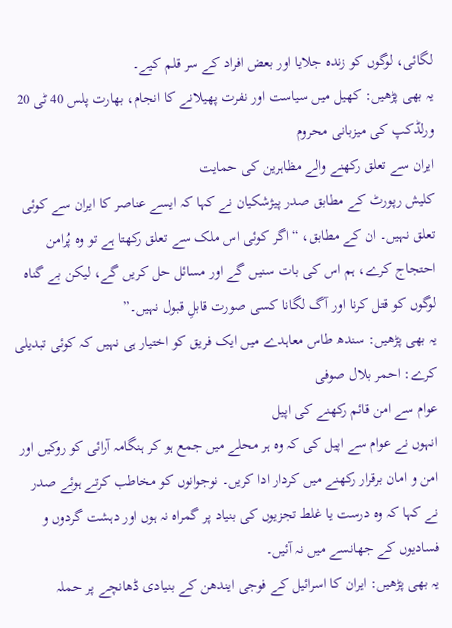لگائی، لوگوں کو زندہ جلایا اور بعض افراد کے سر قلم کیے۔
یہ بھی پڑھیں: کھیل میں سیاست اور نفرت پھیلانے کا انجام، بھارت پلس 40 ٹی 20 ورلڈکپ کی میزبانی محروم
ایران سے تعلق رکھنے والے مظاہرین کی حمایت
کلیش رپورٹ کے مطابق صدر پیژشکیان نے کہا کہ ایسے عناصر کا ایران سے کوئی تعلق نہیں۔ ان کے مطابق، “اگر کوئی اس ملک سے تعلق رکھتا ہے تو وہ پُرامن احتجاج کرے، ہم اس کی بات سنیں گے اور مسائل حل کریں گے، لیکن بے گناہ لوگوں کو قتل کرنا اور آگ لگانا کسی صورت قابلِ قبول نہیں۔”
یہ بھی پڑھیں: سندھ طاس معاہدے میں ایک فریق کو اختیار ہی نہیں کہ کوئی تبدیلی کرے: احمر بلال صوفی
عوام سے امن قائم رکھنے کی اپیل
انہوں نے عوام سے اپیل کی کہ وہ ہر محلے میں جمع ہو کر ہنگامہ آرائی کو روکیں اور امن و امان برقرار رکھنے میں کردار ادا کریں۔ نوجوانوں کو مخاطب کرتے ہوئے صدر نے کہا کہ وہ درست یا غلط تجزیوں کی بنیاد پر گمراہ نہ ہوں اور دہشت گردوں و فسادیوں کے جھانسے میں نہ آئیں۔
یہ بھی پڑھیں: ایران کا اسرائیل کے فوجی ایندھن کے بنیادی ڈھانچے پر حملہ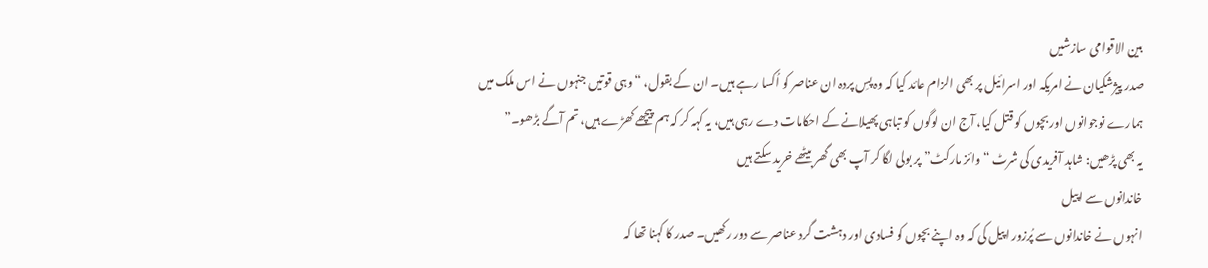بین الاقوامی سازشیں
صدر پیژشکیان نے امریکہ اور اسرائیل پر بھی الزام عائد کیا کہ وہ پسِ پردہ ان عناصر کو اُکسا رہے ہیں۔ ان کے بقول، “وہی قوتیں جنہوں نے اس ملک میں ہمارے نوجوانوں اور بچوں کو قتل کیا، آج ان لوگوں کو تباہی پھیلانے کے احکامات دے رہی ہیں، یہ کہہ کر کہ ہم پیچھے کھڑے ہیں، تم آگے بڑھو۔”
یہ بھی پڑھیں: شاہد آفریدی کی شرٹ “وائز مارکٹ” پر بولی لگا کر آپ بھی گھر بیٹھے خرید سکتے ہیں
خاندانوں سے اپیل
انہوں نے خاندانوں سے پُرزور اپیل کی کہ وہ اپنے بچوں کو فسادی اور دہشت گرد عناصر سے دور رکھیں۔ صدر کا کہنا تھا کہ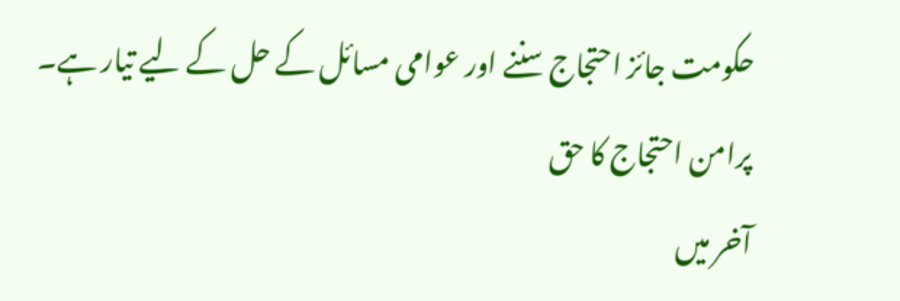حکومت جائز احتجاج سننے اور عوامی مسائل کے حل کے لیے تیار ہے۔
پرامن احتجاج کا حق
آخر میں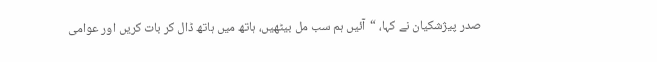صدر پیژشکیان نے کہا، “آئیں ہم سب مل بیٹھیں، ہاتھ میں ہاتھ ڈال کر بات کریں اور عوامی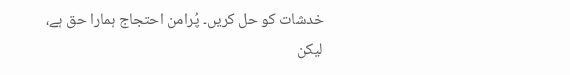خدشات کو حل کریں۔ پُرامن احتجاج ہمارا حق ہے، لیکن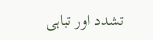تشدد اور تباہی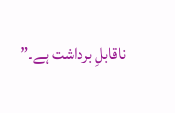ناقابلِ برداشت ہے۔”